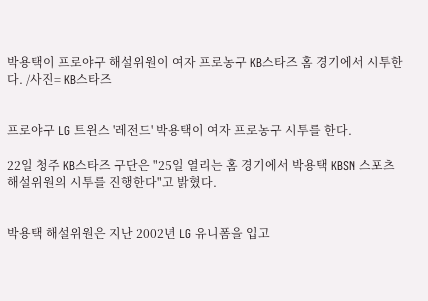박용택이 프로야구 해설위원이 여자 프로농구 KB스타즈 홈 경기에서 시투한다. /사진= KB스타즈


프로야구 LG 트윈스 '레전드' 박용택이 여자 프로농구 시투를 한다.

22일 청주 KB스타즈 구단은 "25일 열리는 홈 경기에서 박용택 KBSN 스포츠 해설위원의 시투를 진행한다"고 밝혔다.


박용택 해설위원은 지난 2002년 LG 유니폼을 입고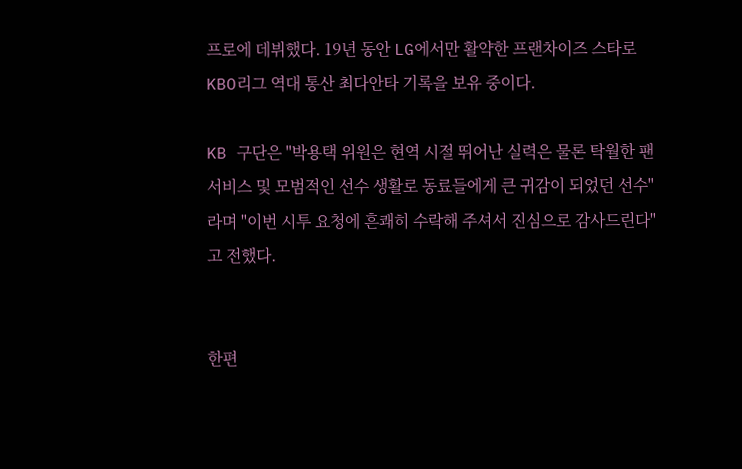프로에 데뷔했다. 19년 동안 LG에서만 활약한 프랜차이즈 스타로 KBO리그 역대 통산 최다안타 기록을 보유 중이다.

KB 구단은 "박용택 위원은 현역 시절 뛰어난 실력은 물론 탁월한 팬서비스 및 모범적인 선수 생활로 동료들에게 큰 귀감이 되었던 선수"라며 "이번 시투 요청에 흔쾌히 수락해 주셔서 진심으로 감사드린다"고 전했다.


한편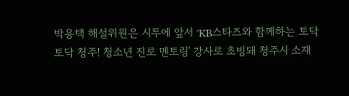박용택 해설위원은 시투에 앞서 'KB스타즈와 함께하는 토닥토닥 청주! 청소년 진로 멘토링' 강사로 초빙돼 청주시 소재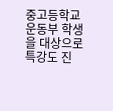중고등학교 운동부 학생을 대상으로 특강도 진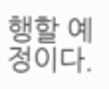행할 예정이다.